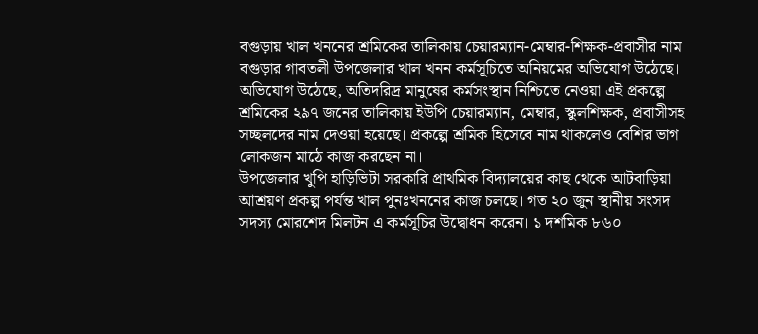বগুড়ায় খাল খননের শ্রমিকের তালিকায় চেয়ারম্যান-মেম্বার-শিক্ষক-প্রবাসীর নাম
বগুড়ার গাবতলী উপজেলার খাল খনন কর্মসূচিতে অনিয়মের অভিযোগ উঠেছে। অভিযোগ উঠেছে, অতিদরিদ্র মানুষের কর্মসংস্থান নিশ্চিতে নেওয়া এই প্রকল্পে শ্রমিকের ২৯৭ জনের তালিকায় ইউপি চেয়ারম্যান, মেম্বার, স্কুলশিক্ষক, প্রবাসীসহ সচ্ছলদের নাম দেওয়া হয়েছে। প্রকল্পে শ্রমিক হিসেবে নাম থাকলেও বেশির ভাগ লোকজন মাঠে কাজ করছেন না।
উপজেলার খুপি হাড়িভিটা সরকারি প্রাথমিক বিদ্যালয়ের কাছ থেকে আটবাড়িয়া আশ্রয়ণ প্রকল্প পর্যন্ত খাল পুনঃখননের কাজ চলছে। গত ২০ জুন স্থানীয় সংসদ সদস্য মোরশেদ মিলটন এ কর্মসূচির উদ্বোধন করেন। ১ দশমিক ৮৬০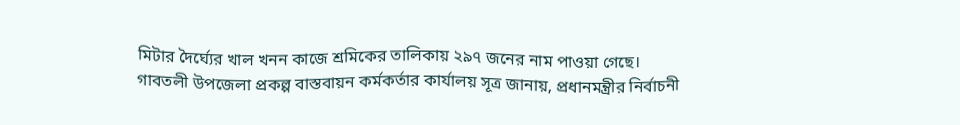মিটার দৈর্ঘ্যের খাল খনন কাজে শ্রমিকের তালিকায় ২৯৭ জনের নাম পাওয়া গেছে।
গাবতলী উপজেলা প্রকল্প বাস্তবায়ন কর্মকর্তার কার্যালয় সূত্র জানায়, প্রধানমন্ত্রীর নির্বাচনী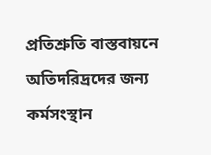প্রতিশ্রুতি বাস্তবায়নে অতিদরিদ্রদের জন্য কর্মসংস্থান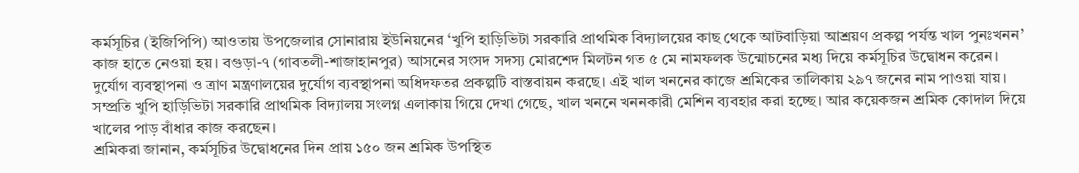কর্মসূচির (ইজিপিপি) আওতায় উপজেলার সোনারায় ইউনিয়নের ‘খুপি হাড়িভিটা সরকারি প্রাথমিক বিদ্যালয়ের কাছ থেকে আটবাড়িয়া আশ্রয়ণ প্রকল্প পর্যন্ত খাল পুনঃখনন’ কাজ হাতে নেওয়া হয়। বগুড়া-৭ (গাবতলী-শাজাহানপুর) আসনের সংসদ সদস্য মোরশেদ মিলটন গত ৫ মে নামফলক উন্মোচনের মধ্য দিয়ে কর্মসূচির উদ্বোধন করেন।
দুর্যোগ ব্যবস্থাপনা ও ত্রাণ মন্ত্রণালয়ের দুর্যোগ ব্যবস্থাপনা অধিদফতর প্রকল্পটি বাস্তবায়ন করছে। এই খাল খননের কাজে শ্রমিকের তালিকায় ২৯৭ জনের নাম পাওয়া যায়।
সম্প্রতি খুপি হাড়িভিটা সরকারি প্রাথমিক বিদ্যালয় সংলগ্ন এলাকায় গিয়ে দেখা গেছে, খাল খননে খননকারী মেশিন ব্যবহার করা হচ্ছে। আর কয়েকজন শ্রমিক কোদাল দিয়ে খালের পাড় বাঁধার কাজ করছেন।
শ্রমিকরা জানান, কর্মসূচির উদ্বোধনের দিন প্রায় ১৫০ জন শ্রমিক উপস্থিত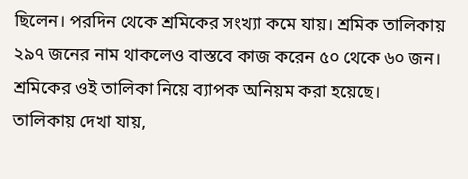ছিলেন। পরদিন থেকে শ্রমিকের সংখ্যা কমে যায়। শ্রমিক তালিকায় ২৯৭ জনের নাম থাকলেও বাস্তবে কাজ করেন ৫০ থেকে ৬০ জন। শ্রমিকের ওই তালিকা নিয়ে ব্যাপক অনিয়ম করা হয়েছে।
তালিকায় দেখা যায়,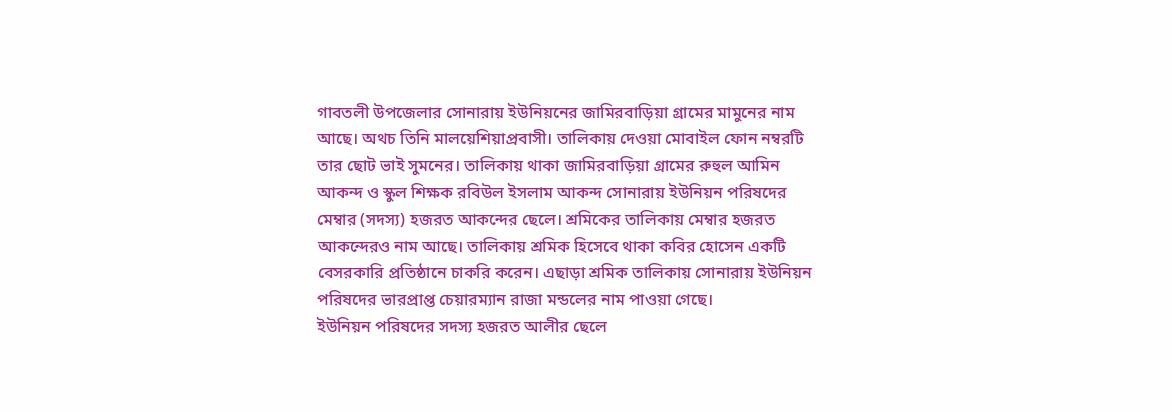গাবতলী উপজেলার সোনারায় ইউনিয়নের জামিরবাড়িয়া গ্রামের মামুনের নাম আছে। অথচ তিনি মালয়েশিয়াপ্রবাসী। তালিকায় দেওয়া মোবাইল ফোন নম্বরটি তার ছোট ভাই সুমনের। তালিকায় থাকা জামিরবাড়িয়া গ্রামের রুহুল আমিন আকন্দ ও স্কুল শিক্ষক রবিউল ইসলাম আকন্দ সোনারায় ইউনিয়ন পরিষদের মেম্বার (সদস্য) হজরত আকন্দের ছেলে। শ্রমিকের তালিকায় মেম্বার হজরত আকন্দেরও নাম আছে। তালিকায় শ্রমিক হিসেবে থাকা কবির হোসেন একটি বেসরকারি প্রতিষ্ঠানে চাকরি করেন। এছাড়া শ্রমিক তালিকায় সোনারায় ইউনিয়ন পরিষদের ভারপ্রাপ্ত চেয়ারম্যান রাজা মন্ডলের নাম পাওয়া গেছে।
ইউনিয়ন পরিষদের সদস্য হজরত আলীর ছেলে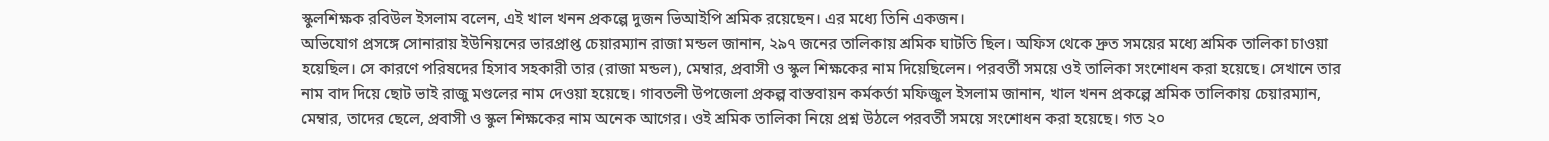স্কুলশিক্ষক রবিউল ইসলাম বলেন, এই খাল খনন প্রকল্পে দুজন ভিআইপি শ্রমিক রয়েছেন। এর মধ্যে তিনি একজন।
অভিযোগ প্রসঙ্গে সোনারায় ইউনিয়নের ভারপ্রাপ্ত চেয়ারম্যান রাজা মন্ডল জানান, ২৯৭ জনের তালিকায় শ্রমিক ঘাটতি ছিল। অফিস থেকে দ্রুত সময়ের মধ্যে শ্রমিক তালিকা চাওয়া হয়েছিল। সে কারণে পরিষদের হিসাব সহকারী তার (রাজা মন্ডল), মেম্বার, প্রবাসী ও স্কুল শিক্ষকের নাম দিয়েছিলেন। পরবর্তী সময়ে ওই তালিকা সংশোধন করা হয়েছে। সেখানে তার নাম বাদ দিয়ে ছোট ভাই রাজু মণ্ডলের নাম দেওয়া হয়েছে। গাবতলী উপজেলা প্রকল্প বাস্তবায়ন কর্মকর্তা মফিজুল ইসলাম জানান, খাল খনন প্রকল্পে শ্রমিক তালিকায় চেয়ারম্যান, মেম্বার, তাদের ছেলে, প্রবাসী ও স্কুল শিক্ষকের নাম অনেক আগের। ওই শ্রমিক তালিকা নিয়ে প্রশ্ন উঠলে পরবর্তী সময়ে সংশোধন করা হয়েছে। গত ২০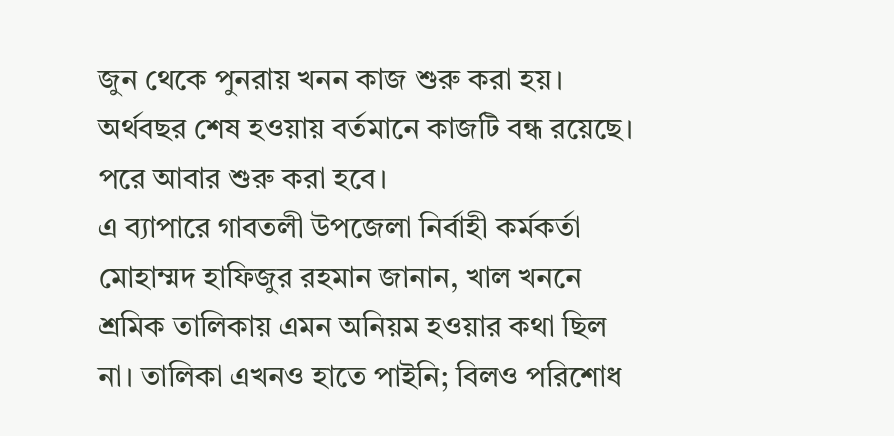জুন থেকে পুনরায় খনন কাজ শুরু করা হয়। অর্থবছর শেষ হওয়ায় বর্তমানে কাজটি বন্ধ রয়েছে। পরে আবার শুরু করা হবে।
এ ব্যাপারে গাবতলী উপজেলা নির্বাহী কর্মকর্তা মোহাম্মদ হাফিজুর রহমান জানান, খাল খননে শ্রমিক তালিকায় এমন অনিয়ম হওয়ার কথা ছিল না। তালিকা এখনও হাতে পাইনি; বিলও পরিশোধ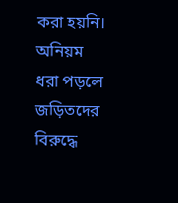করা হয়নি। অনিয়ম ধরা পড়লে জড়িতদের বিরুদ্ধে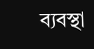ব্যবস্থা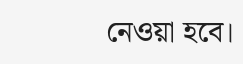নেওয়া হবে।